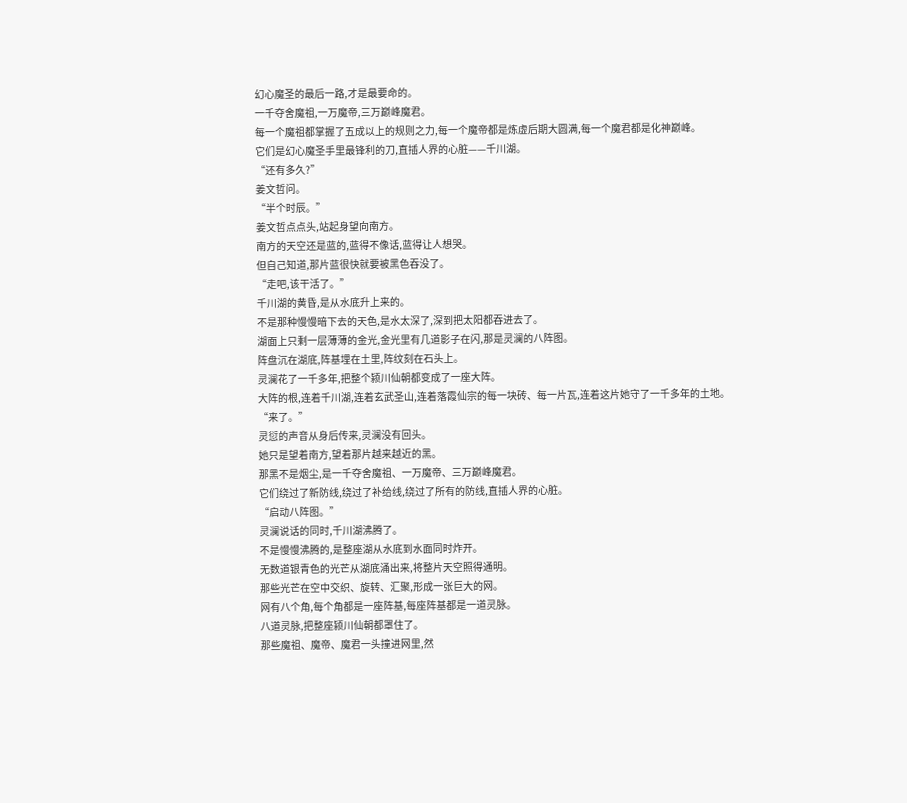幻心魔圣的最后一路,才是最要命的。
一千夺舍魔祖,一万魔帝,三万巅峰魔君。
每一个魔祖都掌握了五成以上的规则之力,每一个魔帝都是炼虚后期大圆满,每一个魔君都是化神巅峰。
它们是幻心魔圣手里最锋利的刀,直插人界的心脏——千川湖。
“还有多久?”
姜文哲问。
“半个时辰。”
姜文哲点点头,站起身望向南方。
南方的天空还是蓝的,蓝得不像话,蓝得让人想哭。
但自己知道,那片蓝很快就要被黑色吞没了。
“走吧,该干活了。”
千川湖的黄昏,是从水底升上来的。
不是那种慢慢暗下去的天色,是水太深了,深到把太阳都吞进去了。
湖面上只剩一层薄薄的金光,金光里有几道影子在闪,那是灵澜的八阵图。
阵盘沉在湖底,阵基埋在土里,阵纹刻在石头上。
灵澜花了一千多年,把整个颍川仙朝都变成了一座大阵。
大阵的根,连着千川湖,连着玄武圣山,连着落霞仙宗的每一块砖、每一片瓦,连着这片她守了一千多年的土地。
“来了。”
灵愆的声音从身后传来,灵澜没有回头。
她只是望着南方,望着那片越来越近的黑。
那黑不是烟尘,是一千夺舍魔祖、一万魔帝、三万巅峰魔君。
它们绕过了新防线,绕过了补给线,绕过了所有的防线,直插人界的心脏。
“启动八阵图。”
灵澜说话的同时,千川湖沸腾了。
不是慢慢沸腾的,是整座湖从水底到水面同时炸开。
无数道银青色的光芒从湖底涌出来,将整片天空照得通明。
那些光芒在空中交织、旋转、汇聚,形成一张巨大的网。
网有八个角,每个角都是一座阵基,每座阵基都是一道灵脉。
八道灵脉,把整座颍川仙朝都罩住了。
那些魔祖、魔帝、魔君一头撞进网里,然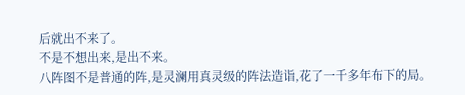后就出不来了。
不是不想出来,是出不来。
八阵图不是普通的阵,是灵澜用真灵级的阵法造诣,花了一千多年布下的局。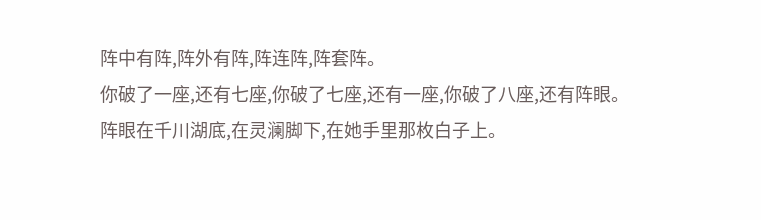阵中有阵,阵外有阵,阵连阵,阵套阵。
你破了一座,还有七座,你破了七座,还有一座,你破了八座,还有阵眼。
阵眼在千川湖底,在灵澜脚下,在她手里那枚白子上。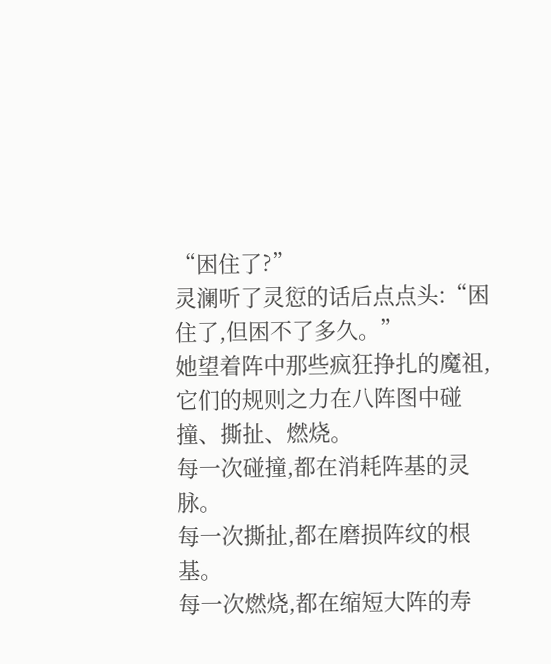“困住了?”
灵澜听了灵愆的话后点点头:“困住了,但困不了多久。”
她望着阵中那些疯狂挣扎的魔祖,它们的规则之力在八阵图中碰撞、撕扯、燃烧。
每一次碰撞,都在消耗阵基的灵脉。
每一次撕扯,都在磨损阵纹的根基。
每一次燃烧,都在缩短大阵的寿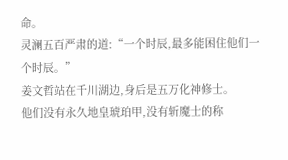命。
灵澜五百严肃的道:“一个时辰,最多能困住他们一个时辰。”
姜文哲站在千川湖边,身后是五万化神修士。
他们没有永久地皇琥珀甲,没有斩魔士的称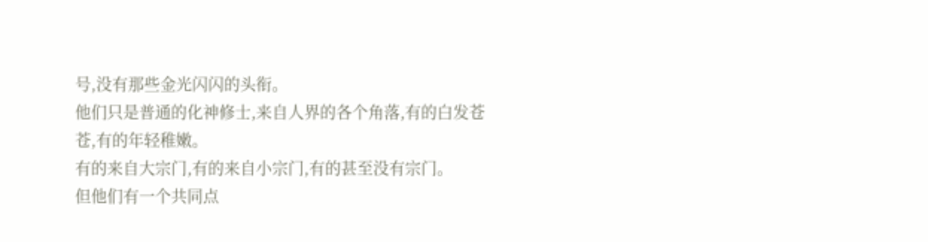号,没有那些金光闪闪的头衔。
他们只是普通的化神修士,来自人界的各个角落,有的白发苍苍,有的年轻稚嫩。
有的来自大宗门,有的来自小宗门,有的甚至没有宗门。
但他们有一个共同点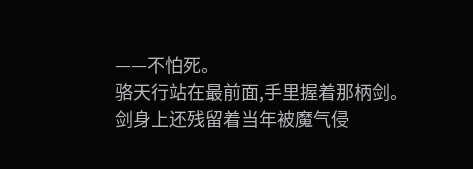——不怕死。
骆天行站在最前面,手里握着那柄剑。
剑身上还残留着当年被魔气侵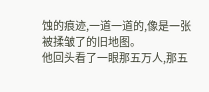蚀的痕迹,一道一道的,像是一张被揉皱了的旧地图。
他回头看了一眼那五万人,那五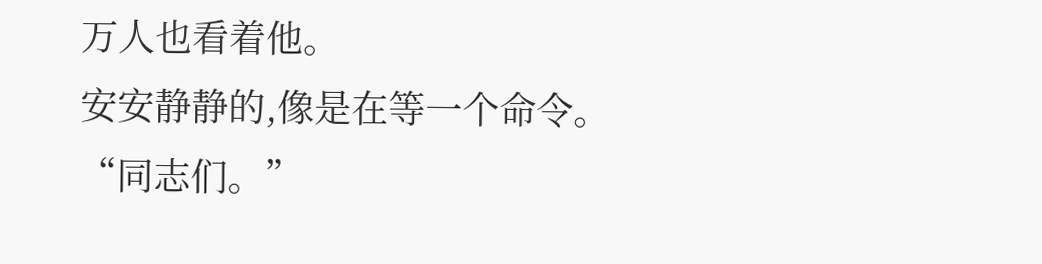万人也看着他。
安安静静的,像是在等一个命令。
“同志们。”